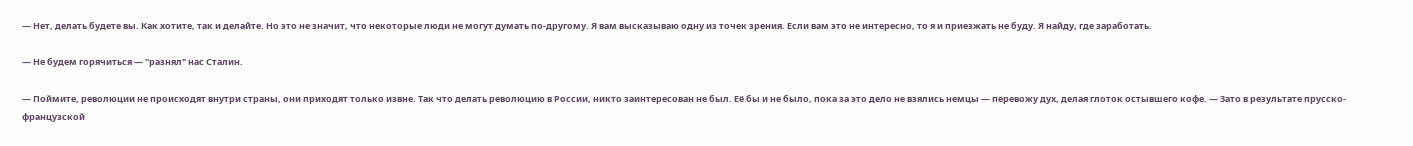— Нет, делать будете вы. Как хотите, так и делайте. Но это не значит, что некоторые люди не могут думать по-другому. Я вам высказываю одну из точек зрения. Если вам это не интересно, то я и приезжать не буду. Я найду, где заработать.

— Не будем горячиться — "разнял" нас Сталин.

— Поймите, революции не происходят внутри страны, они приходят только извне. Так что делать революцию в России, никто заинтересован не был. Её бы и не было, пока за это дело не взялись немцы — перевожу дух, делая глоток остывшего кофе. — Зато в результате прусско-французской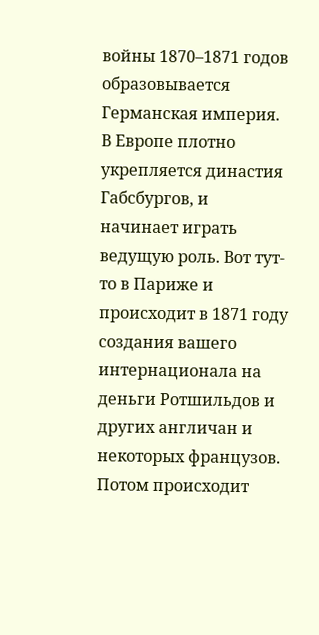войны 1870–1871 годов образовывается Германская империя. В Европе плотно укрепляется династия Габсбургов, и начинает играть ведущую роль. Вот тут-то в Париже и происходит в 1871 году создания вашего интернационала на деньги Ротшильдов и других англичан и некоторых французов. Потом происходит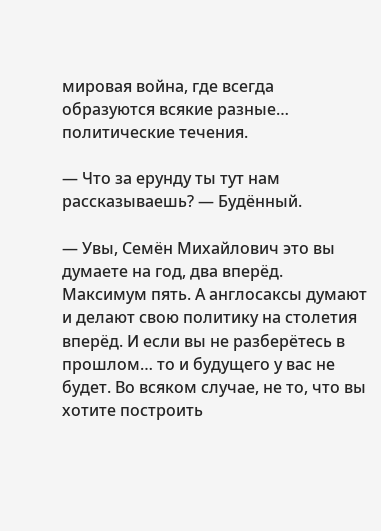мировая война, где всегда образуются всякие разные… политические течения.

— Что за ерунду ты тут нам рассказываешь? — Будённый.

— Увы, Семён Михайлович это вы думаете на год, два вперёд. Максимум пять. А англосаксы думают и делают свою политику на столетия вперёд. И если вы не разберётесь в прошлом… то и будущего у вас не будет. Во всяком случае, не то, что вы хотите построить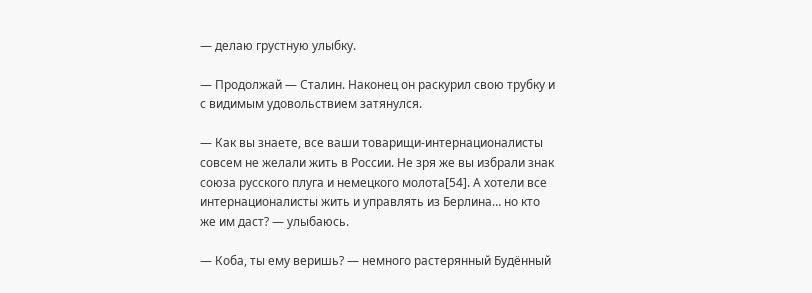— делаю грустную улыбку.

— Продолжай — Сталин. Наконец он раскурил свою трубку и с видимым удовольствием затянулся.

— Как вы знаете, все ваши товарищи-интернационалисты совсем не желали жить в России. Не зря же вы избрали знак союза русского плуга и немецкого молота[54]. А хотели все интернационалисты жить и управлять из Берлина… но кто же им даст? — улыбаюсь.

— Коба, ты ему веришь? — немного растерянный Будённый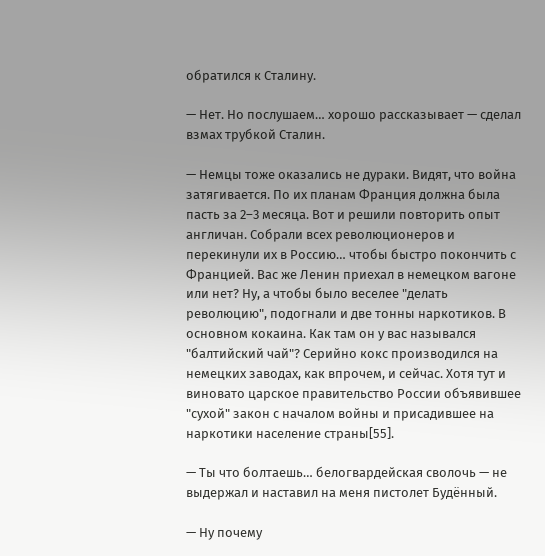обратился к Сталину.

— Нет. Но послушаем… хорошо рассказывает — сделал взмах трубкой Сталин.

— Немцы тоже оказались не дураки. Видят, что война затягивается. По их планам Франция должна была пасть за 2–3 месяца. Вот и решили повторить опыт англичан. Собрали всех революционеров и перекинули их в Россию… чтобы быстро покончить с Францией. Вас же Ленин приехал в немецком вагоне или нет? Ну, а чтобы было веселее "делать революцию", подогнали и две тонны наркотиков. В основном кокаина. Как там он у вас назывался "балтийский чай"? Серийно кокс производился на немецких заводах, как впрочем, и сейчас. Хотя тут и виновато царское правительство России объявившее "сухой" закон с началом войны и присадившее на наркотики население страны[55].

— Ты что болтаешь… белогвардейская сволочь — не выдержал и наставил на меня пистолет Будённый.

— Ну почему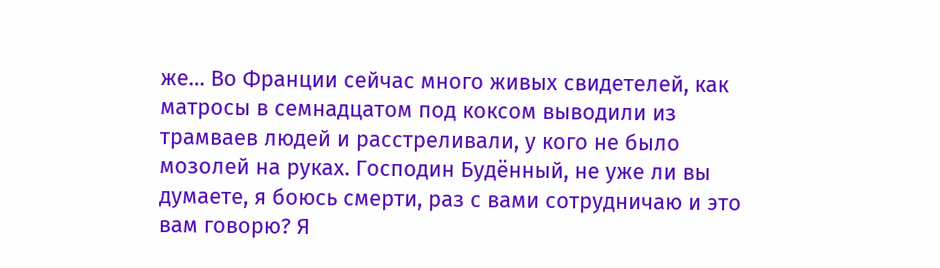же… Во Франции сейчас много живых свидетелей, как матросы в семнадцатом под коксом выводили из трамваев людей и расстреливали, у кого не было мозолей на руках. Господин Будённый, не уже ли вы думаете, я боюсь смерти, раз с вами сотрудничаю и это вам говорю? Я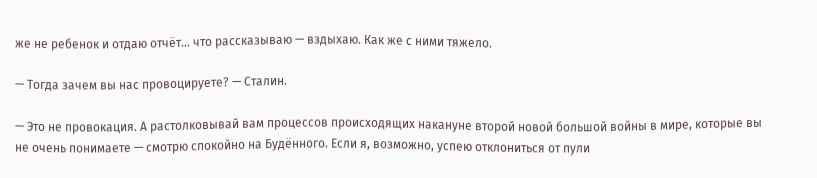же не ребенок и отдаю отчёт… что рассказываю — вздыхаю. Как же с ними тяжело.

— Тогда зачем вы нас провоцируете? — Сталин.

— Это не провокация. А растолковывай вам процессов происходящих накануне второй новой большой войны в мире, которые вы не очень понимаете — смотрю спокойно на Будённого. Если я, возможно, успею отклониться от пули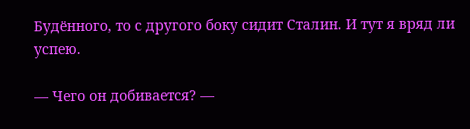Будённого, то с другого боку сидит Сталин. И тут я вряд ли успею.

— Чего он добивается? —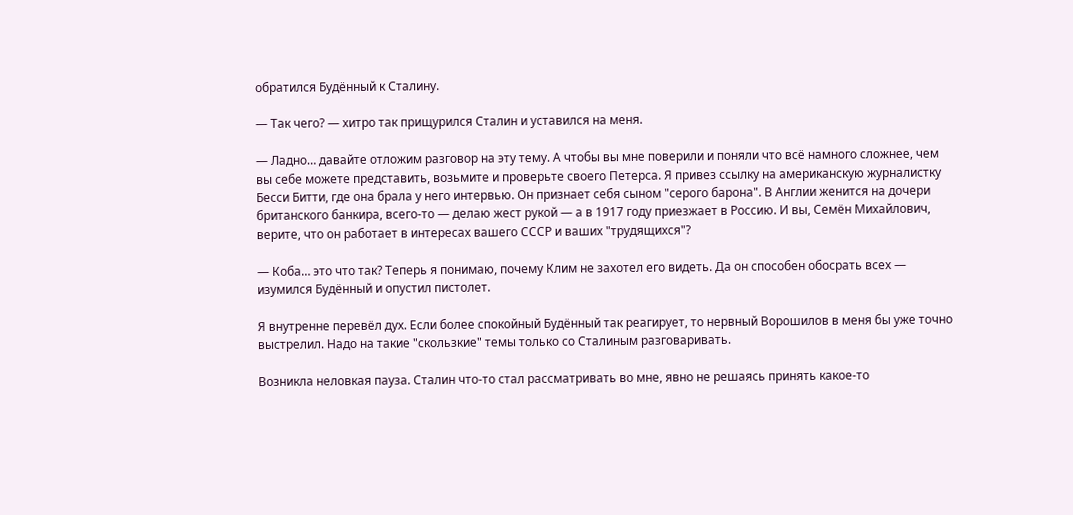обратился Будённый к Сталину.

— Так чего? — хитро так прищурился Сталин и уставился на меня.

— Ладно… давайте отложим разговор на эту тему. А чтобы вы мне поверили и поняли что всё намного сложнее, чем вы себе можете представить, возьмите и проверьте своего Петерса. Я привез ссылку на американскую журналистку Бесси Битти, где она брала у него интервью. Он признает себя сыном "серого барона". В Англии женится на дочери британского банкира, всего-то — делаю жест рукой — а в 1917 году приезжает в Россию. И вы, Семён Михайлович, верите, что он работает в интересах вашего СССР и ваших "трудящихся"?

— Коба… это что так? Теперь я понимаю, почему Клим не захотел его видеть. Да он способен обосрать всех — изумился Будённый и опустил пистолет.

Я внутренне перевёл дух. Если более спокойный Будённый так реагирует, то нервный Ворошилов в меня бы уже точно выстрелил. Надо на такие "скользкие" темы только со Сталиным разговаривать.

Возникла неловкая пауза. Сталин что-то стал рассматривать во мне, явно не решаясь принять какое-то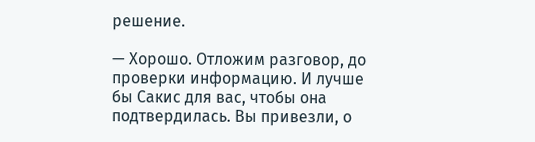решение.

— Хорошо. Отложим разговор, до проверки информацию. И лучше бы Сакис для вас, чтобы она подтвердилась. Вы привезли, о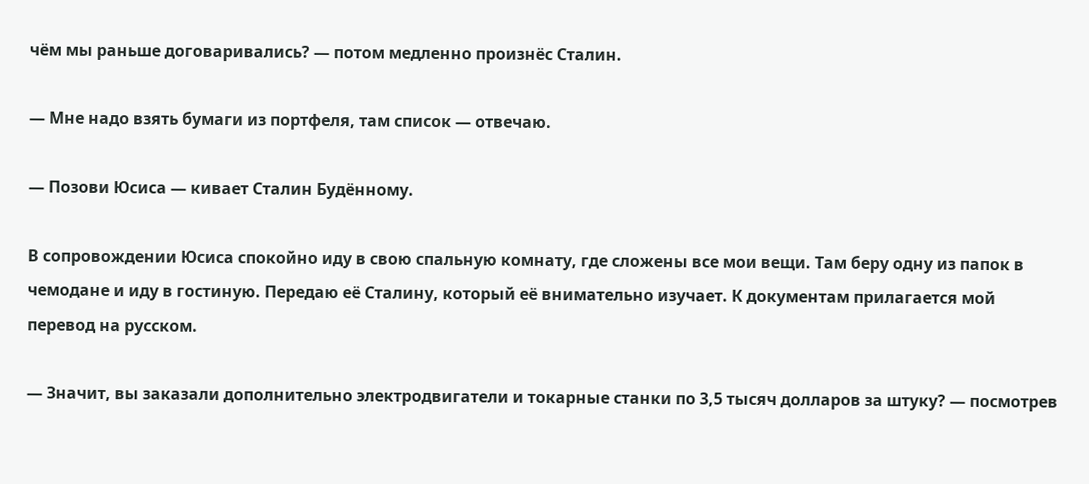чём мы раньше договаривались? — потом медленно произнёс Сталин.

— Мне надо взять бумаги из портфеля, там список — отвечаю.

— Позови Юсиса — кивает Сталин Будённому.

В сопровождении Юсиса спокойно иду в свою спальную комнату, где сложены все мои вещи. Там беру одну из папок в чемодане и иду в гостиную. Передаю её Сталину, который её внимательно изучает. К документам прилагается мой перевод на русском.

— Значит, вы заказали дополнительно электродвигатели и токарные станки по 3,5 тысяч долларов за штуку? — посмотрев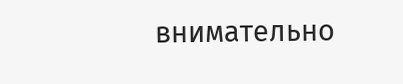внимательно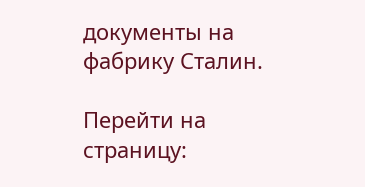документы на фабрику Сталин.

Перейти на страницу: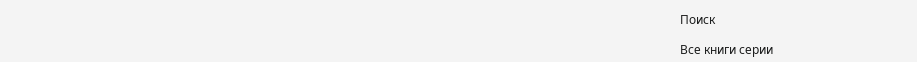Поиск

Все книги серии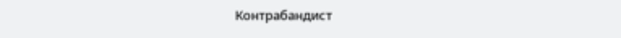Контрабандист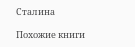Сталина

Похожие книги